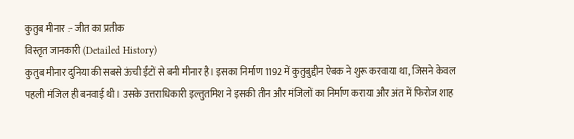कुतुब मीनार :- जीत का प्रतीक
विस्तृत जानकारी (Detailed History)
कुतुब मीनार दुनिया की सबसे ऊंची ईंटों से बनी मीनार है। इसका निर्माण 1192 में कुतुबुद्दीन ऐबक ने शुरू करवाया था, जिसने केवल पहली मंजिल ही बनवाई थी। उसके उत्तराधिकारी इल्तुतमिश ने इसकी तीन और मंजिलों का निर्माण कराया और अंत में फिरोज शाह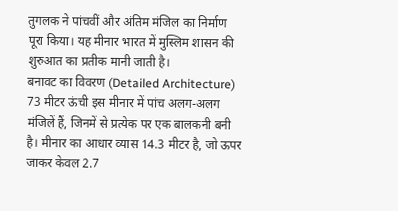तुगलक ने पांचवीं और अंतिम मंजिल का निर्माण पूरा किया। यह मीनार भारत में मुस्लिम शासन की शुरुआत का प्रतीक मानी जाती है।
बनावट का विवरण (Detailed Architecture)
73 मीटर ऊंची इस मीनार में पांच अलग-अलग मंजिलें हैं, जिनमें से प्रत्येक पर एक बालकनी बनी है। मीनार का आधार व्यास 14.3 मीटर है, जो ऊपर जाकर केवल 2.7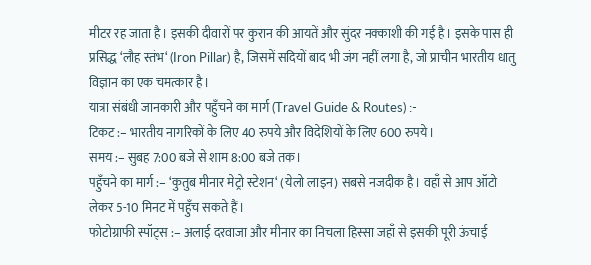मीटर रह जाता है। इसकी दीवारों पर कुरान की आयतें और सुंदर नक्काशी की गई है। इसके पास ही प्रसिद्ध ‘लौह स्तंभ‘ (Iron Pillar) है, जिसमें सदियों बाद भी जंग नहीं लगा है, जो प्राचीन भारतीय धातु विज्ञान का एक चमत्कार है।
यात्रा संबंधी जानकारी और पहुँचने का मार्ग (Travel Guide & Routes) :-
टिकट :– भारतीय नागरिकों के लिए 40 रुपये और विदेशियों के लिए 600 रुपये।
समय :– सुबह 7:00 बजे से शाम 8:00 बजे तक।
पहुँचने का मार्ग :– ‘कुतुब मीनार मेट्रो स्टेशन‘ (येलो लाइन) सबसे नजदीक है। वहाँ से आप ऑटो लेकर 5-10 मिनट में पहुँच सकते हैं।
फोटोग्राफी स्पॉट्स :– अलाई दरवाजा और मीनार का निचला हिस्सा जहाँ से इसकी पूरी ऊंचाई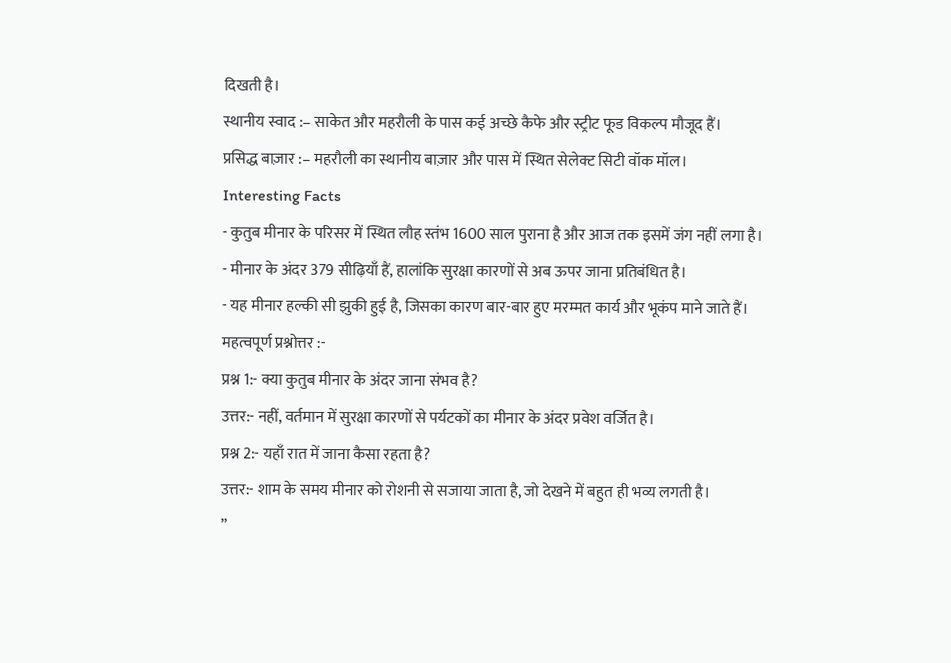दिखती है।
स्थानीय स्वाद :– साकेत और महरौली के पास कई अच्छे कैफे और स्ट्रीट फूड विकल्प मौजूद हैं।
प्रसिद्ध बाज़ार :– महरौली का स्थानीय बाज़ार और पास में स्थित सेलेक्ट सिटी वॉक मॉल।
Interesting Facts
- कुतुब मीनार के परिसर में स्थित लौह स्तंभ 1600 साल पुराना है और आज तक इसमें जंग नहीं लगा है।
- मीनार के अंदर 379 सीढ़ियाँ हैं, हालांकि सुरक्षा कारणों से अब ऊपर जाना प्रतिबंधित है।
- यह मीनार हल्की सी झुकी हुई है, जिसका कारण बार-बार हुए मरम्मत कार्य और भूकंप माने जाते हैं।
महत्वपूर्ण प्रश्नोत्तर :-
प्रश्न 1:- क्या कुतुब मीनार के अंदर जाना संभव है?
उत्तर:- नहीं, वर्तमान में सुरक्षा कारणों से पर्यटकों का मीनार के अंदर प्रवेश वर्जित है।
प्रश्न 2:- यहाँ रात में जाना कैसा रहता है?
उत्तर:- शाम के समय मीनार को रोशनी से सजाया जाता है, जो देखने में बहुत ही भव्य लगती है।
”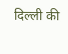दिल्ली की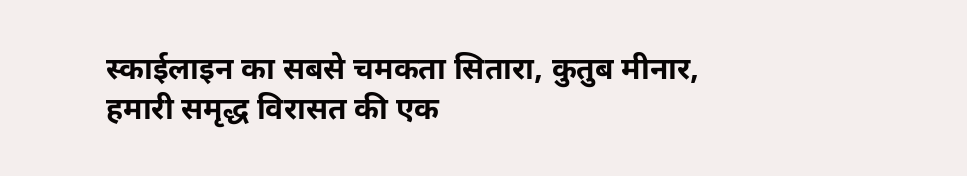स्काईलाइन का सबसे चमकता सितारा, कुतुब मीनार, हमारी समृद्ध विरासत की एक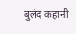बुलंद कहानी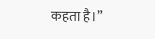कहता है।”